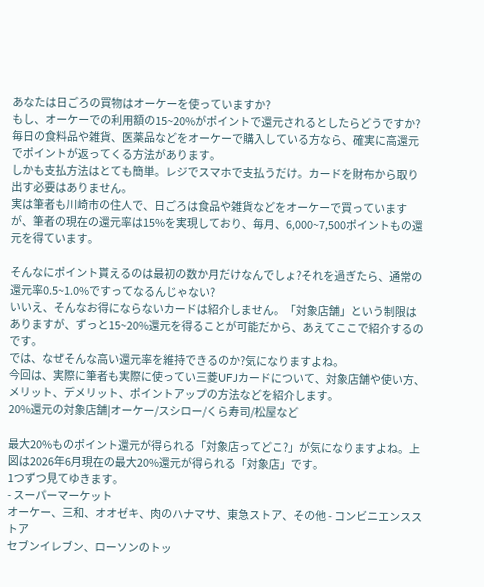あなたは日ごろの買物はオーケーを使っていますか?
もし、オーケーでの利用額の15~20%がポイントで還元されるとしたらどうですか?
毎日の食料品や雑貨、医薬品などをオーケーで購入している方なら、確実に高還元でポイントが返ってくる方法があります。
しかも支払方法はとても簡単。レジでスマホで支払うだけ。カードを財布から取り出す必要はありません。
実は筆者も川崎市の住人で、日ごろは食品や雑貨などをオーケーで買っていますが、筆者の現在の還元率は15%を実現しており、毎月、6,000~7,500ポイントもの還元を得ています。

そんなにポイント貰えるのは最初の数か月だけなんでしょ?それを過ぎたら、通常の還元率0.5~1.0%ですってなるんじゃない?
いいえ、そんなお得にならないカードは紹介しません。「対象店舗」という制限はありますが、ずっと15~20%還元を得ることが可能だから、あえてここで紹介するのです。
では、なぜそんな高い還元率を維持できるのか?気になりますよね。
今回は、実際に筆者も実際に使ってい三菱UFJカードについて、対象店舗や使い方、メリット、デメリット、ポイントアップの方法などを紹介します。
20%還元の対象店舗|オーケー/スシロー/くら寿司/松屋など

最大20%ものポイント還元が得られる「対象店ってどこ?」が気になりますよね。上図は2026年6月現在の最大20%還元が得られる「対象店」です。
1つずつ見てゆきます。
- スーパーマーケット
オーケー、三和、オオゼキ、肉のハナマサ、東急ストア、その他 - コンビニエンスストア
セブンイレブン、ローソンのトッ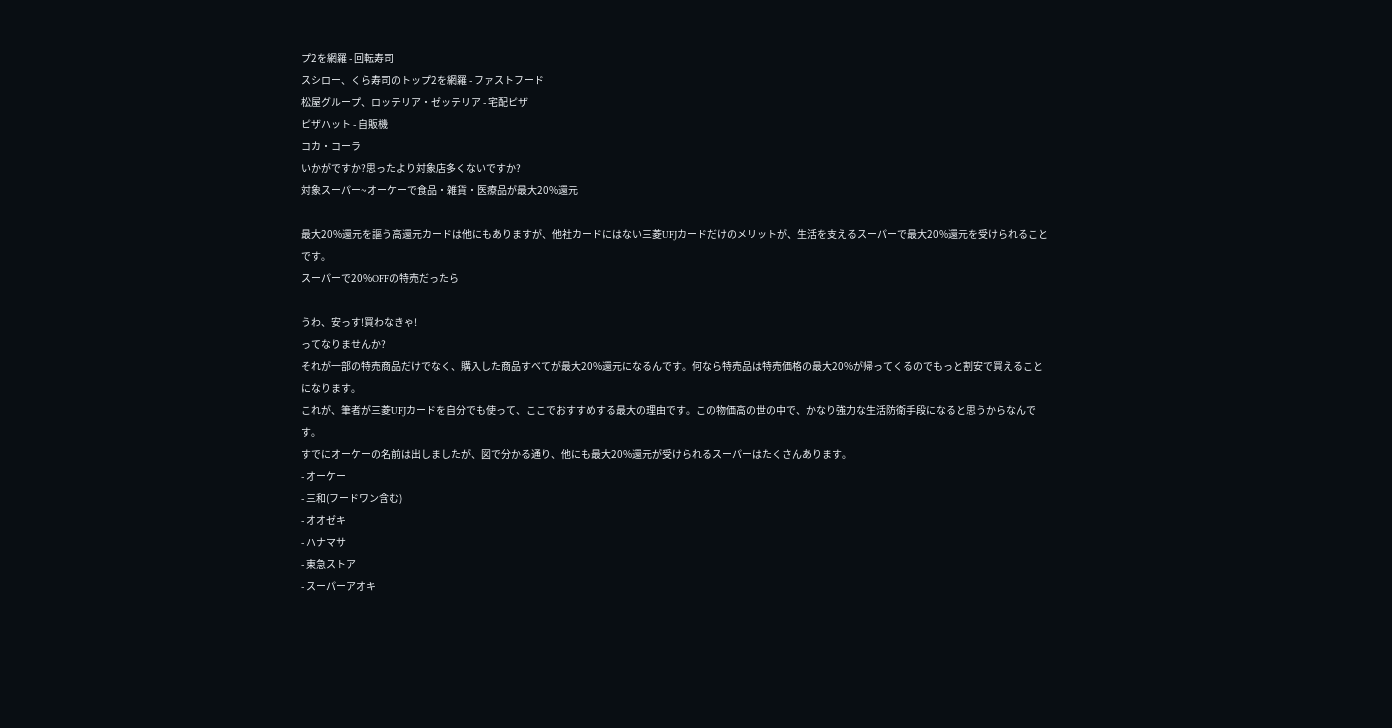プ2を網羅 - 回転寿司
スシロー、くら寿司のトップ2を網羅 - ファストフード
松屋グループ、ロッテリア・ゼッテリア - 宅配ピザ
ピザハット - 自販機
コカ・コーラ
いかがですか?思ったより対象店多くないですか?
対象スーパー~オーケーで食品・雑貨・医療品が最大20%還元

最大20%還元を謳う高還元カードは他にもありますが、他社カードにはない三菱UFJカードだけのメリットが、生活を支えるスーパーで最大20%還元を受けられることです。
スーパーで20%OFFの特売だったら

うわ、安っす!買わなきゃ!
ってなりませんか?
それが一部の特売商品だけでなく、購入した商品すべてが最大20%還元になるんです。何なら特売品は特売価格の最大20%が帰ってくるのでもっと割安で買えることになります。
これが、筆者が三菱UFJカードを自分でも使って、ここでおすすめする最大の理由です。この物価高の世の中で、かなり強力な生活防衛手段になると思うからなんです。
すでにオーケーの名前は出しましたが、図で分かる通り、他にも最大20%還元が受けられるスーパーはたくさんあります。
- オーケー
- 三和(フードワン含む)
- オオゼキ
- ハナマサ
- 東急ストア
- スーパーアオキ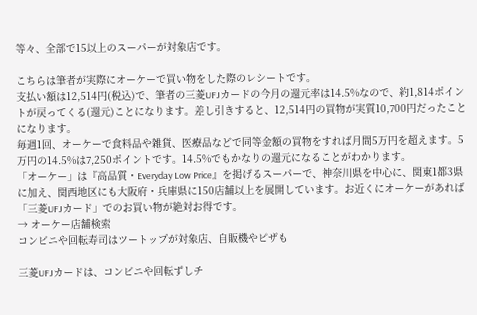等々、全部で15以上のスーパーが対象店です。

こちらは筆者が実際にオーケーで買い物をした際のレシートです。
支払い額は12,514円(税込)で、筆者の三菱UFJカードの今月の還元率は14.5%なので、約1,814ポイントが戻ってくる(還元)ことになります。差し引きすると、12,514円の買物が実質10,700円だったことになります。
毎週1回、オーケーで食料品や雑貨、医療品などで同等金額の買物をすれば月間5万円を超えます。5万円の14.5%は7,250ポイントです。14.5%でもかなりの還元になることがわかります。
「オーケー」は『高品質・Everyday Low Price』を掲げるスーパーで、神奈川県を中心に、関東1都3県に加え、関西地区にも大阪府・兵庫県に150店舗以上を展開しています。お近くにオーケーがあれば「三菱UFJカード」でのお買い物が絶対お得です。
→ オーケー店舗検索
コンビニや回転寿司はツートップが対象店、自販機やピザも

三菱UFJカードは、コンビニや回転ずしチ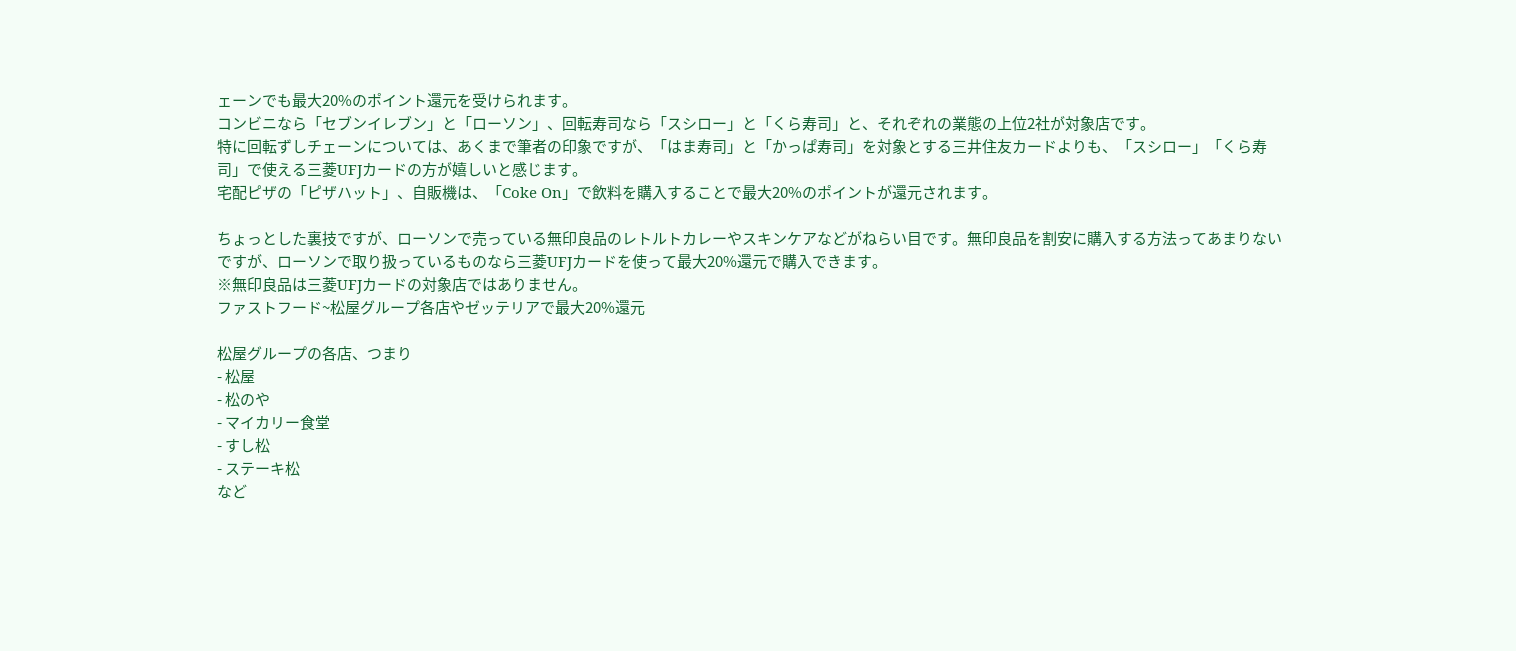ェーンでも最大20%のポイント還元を受けられます。
コンビニなら「セブンイレブン」と「ローソン」、回転寿司なら「スシロー」と「くら寿司」と、それぞれの業態の上位2社が対象店です。
特に回転ずしチェーンについては、あくまで筆者の印象ですが、「はま寿司」と「かっぱ寿司」を対象とする三井住友カードよりも、「スシロー」「くら寿司」で使える三菱UFJカードの方が嬉しいと感じます。
宅配ピザの「ピザハット」、自販機は、「Coke On」で飲料を購入することで最大20%のポイントが還元されます。

ちょっとした裏技ですが、ローソンで売っている無印良品のレトルトカレーやスキンケアなどがねらい目です。無印良品を割安に購入する方法ってあまりないですが、ローソンで取り扱っているものなら三菱UFJカードを使って最大20%還元で購入できます。
※無印良品は三菱UFJカードの対象店ではありません。
ファストフード~松屋グループ各店やゼッテリアで最大20%還元

松屋グループの各店、つまり
- 松屋
- 松のや
- マイカリー食堂
- すし松
- ステーキ松
など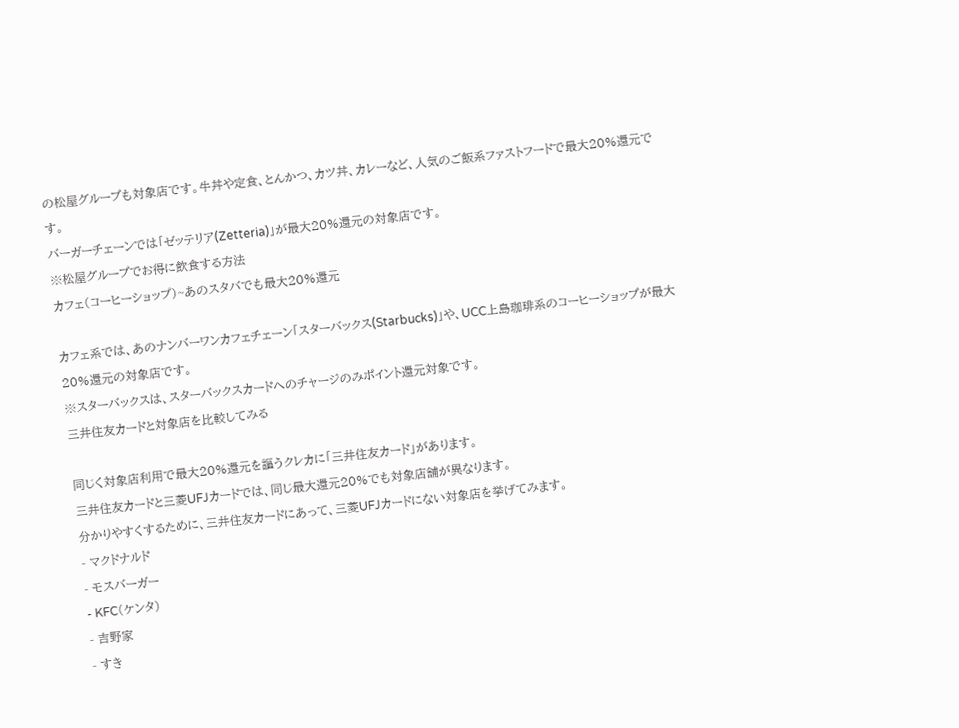の松屋グループも対象店です。牛丼や定食、とんかつ、カツ丼、カレーなど、人気のご飯系ファストフードで最大20%還元です。
バーガーチェーンでは「ゼッテリア(Zetteria)」が最大20%還元の対象店です。
※松屋グループでお得に飲食する方法
カフェ(コーヒーショップ)~あのスタバでも最大20%還元

カフェ系では、あのナンバーワンカフェチェーン「スターバックス(Starbucks)」や、UCC上島珈琲系のコーヒーショップが最大20%還元の対象店です。
※スターバックスは、スターバックスカードへのチャージのみポイント還元対象です。
三井住友カードと対象店を比較してみる

同じく対象店利用で最大20%還元を謳うクレカに「三井住友カード」があります。
三井住友カードと三菱UFJカードでは、同じ最大還元20%でも対象店舗が異なります。
分かりやすくするために、三井住友カードにあって、三菱UFJカードにない対象店を挙げてみます。
- マクドナルド
- モスバーガー
- KFC(ケンタ)
- 吉野家
- すき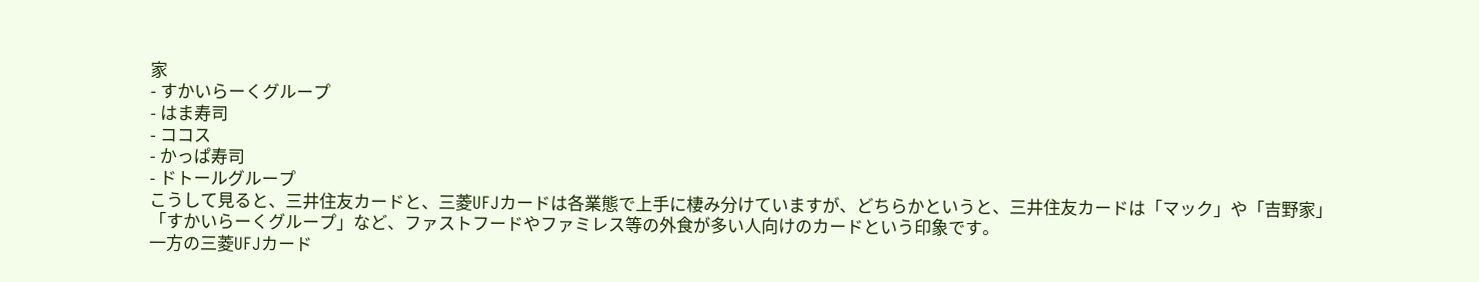家
- すかいらーくグループ
- はま寿司
- ココス
- かっぱ寿司
- ドトールグループ
こうして見ると、三井住友カードと、三菱UFJカードは各業態で上手に棲み分けていますが、どちらかというと、三井住友カードは「マック」や「吉野家」「すかいらーくグループ」など、ファストフードやファミレス等の外食が多い人向けのカードという印象です。
一方の三菱UFJカード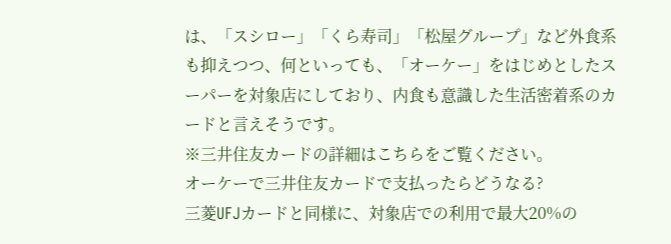は、「スシロー」「くら寿司」「松屋グループ」など外食系も抑えつつ、何といっても、「オーケー」をはじめとしたスーパーを対象店にしており、内食も意識した生活密着系のカードと言えそうです。
※三井住友カードの詳細はこちらをご覧ください。
オーケーで三井住友カードで支払ったらどうなる?
三菱UFJカードと同様に、対象店での利用で最大20%の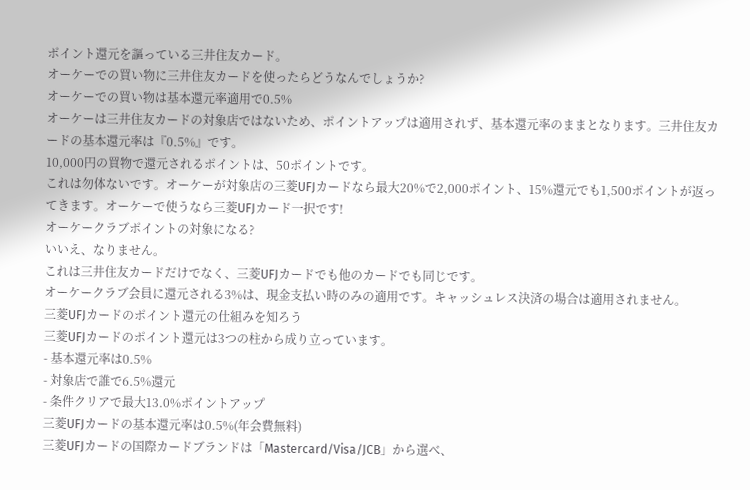ポイント還元を謳っている三井住友カード。
オーケーでの買い物に三井住友カードを使ったらどうなんでしょうか?
オーケーでの買い物は基本還元率適用で0.5%
オーケーは三井住友カードの対象店ではないため、ポイントアップは適用されず、基本還元率のままとなります。三井住友カードの基本還元率は『0.5%』です。
10,000円の買物で還元されるポイントは、50ポイントです。
これは勿体ないです。オーケーが対象店の三菱UFJカードなら最大20%で2,000ポイント、15%還元でも1,500ポイントが返ってきます。オーケーで使うなら三菱UFJカード一択です!
オーケークラブポイントの対象になる?
いいえ、なりません。
これは三井住友カードだけでなく、三菱UFJカードでも他のカードでも同じです。
オーケークラブ会員に還元される3%は、現金支払い時のみの適用です。キャッシュレス決済の場合は適用されません。
三菱UFJカードのポイント還元の仕組みを知ろう
三菱UFJカードのポイント還元は3つの柱から成り立っています。
- 基本還元率は0.5%
- 対象店で誰で6.5%還元
- 条件クリアで最大13.0%ポイントアップ
三菱UFJカードの基本還元率は0.5%(年会費無料)
三菱UFJカードの国際カードブランドは「Mastercard/Visa/JCB」から選べ、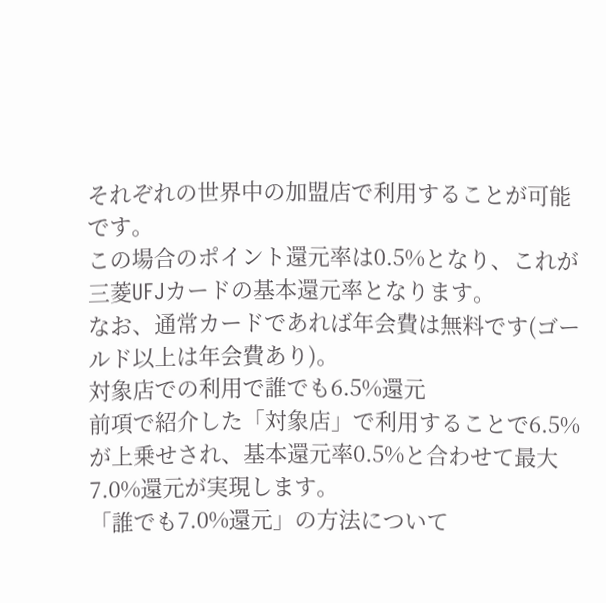それぞれの世界中の加盟店で利用することが可能です。
この場合のポイント還元率は0.5%となり、これが三菱UFJカードの基本還元率となります。
なお、通常カードであれば年会費は無料です(ゴールド以上は年会費あり)。
対象店での利用で誰でも6.5%還元
前項で紹介した「対象店」で利用することで6.5%が上乗せされ、基本還元率0.5%と合わせて最大7.0%還元が実現します。
「誰でも7.0%還元」の方法について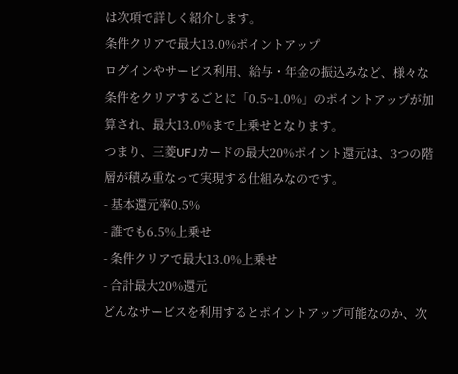は次項で詳しく紹介します。
条件クリアで最大13.0%ポイントアップ
ログインやサービス利用、給与・年金の振込みなど、様々な条件をクリアするごとに「0.5~1.0%」のポイントアップが加算され、最大13.0%まで上乗せとなります。
つまり、三菱UFJカードの最大20%ポイント還元は、3つの階層が積み重なって実現する仕組みなのです。
- 基本還元率0.5%
- 誰でも6.5%上乗せ
- 条件クリアで最大13.0%上乗せ
- 合計最大20%還元
どんなサービスを利用するとポイントアップ可能なのか、次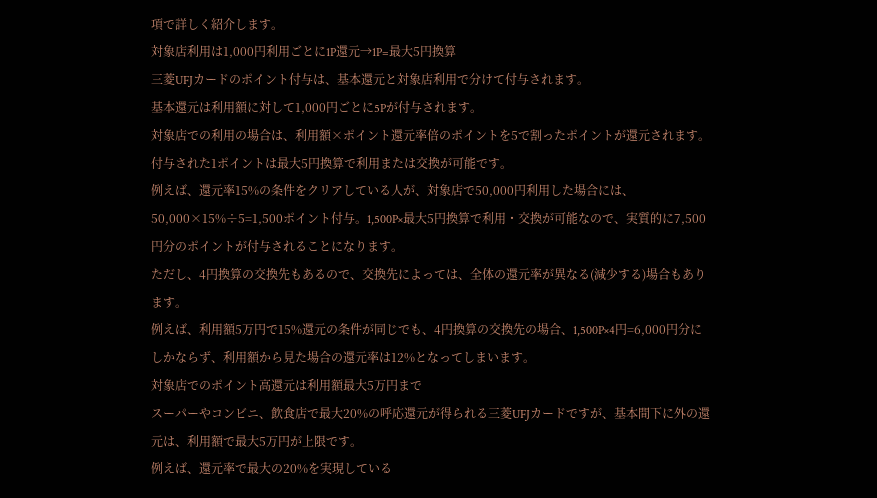項で詳しく紹介します。
対象店利用は1,000円利用ごとに1P還元→1P=最大5円換算
三菱UFJカードのポイント付与は、基本還元と対象店利用で分けて付与されます。
基本還元は利用額に対して1,000円ごとに5Pが付与されます。
対象店での利用の場合は、利用額×ポイント還元率倍のポイントを5で割ったポイントが還元されます。付与された1ポイントは最大5円換算で利用または交換が可能です。
例えば、還元率15%の条件をクリアしている人が、対象店で50,000円利用した場合には、50,000×15%÷5=1,500ポイント付与。1,500P×最大5円換算で利用・交換が可能なので、実質的に7,500円分のポイントが付与されることになります。
ただし、4円換算の交換先もあるので、交換先によっては、全体の還元率が異なる(減少する)場合もあります。
例えば、利用額5万円で15%還元の条件が同じでも、4円換算の交換先の場合、1,500P×4円=6,000円分にしかならず、利用額から見た場合の還元率は12%となってしまいます。
対象店でのポイント高還元は利用額最大5万円まで
スーパーやコンビニ、飲食店で最大20%の呼応還元が得られる三菱UFJカードですが、基本間下に外の還元は、利用額で最大5万円が上限です。
例えば、還元率で最大の20%を実現している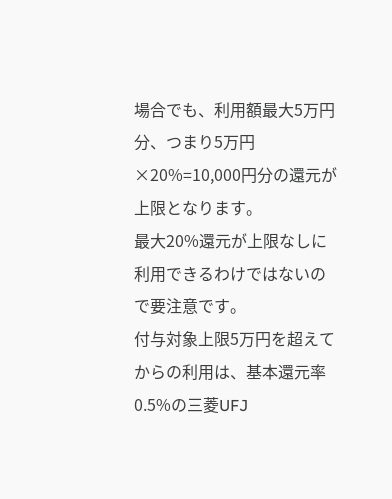場合でも、利用額最大5万円分、つまり5万円×20%=10,000円分の還元が上限となります。
最大20%還元が上限なしに利用できるわけではないので要注意です。
付与対象上限5万円を超えてからの利用は、基本還元率0.5%の三菱UFJ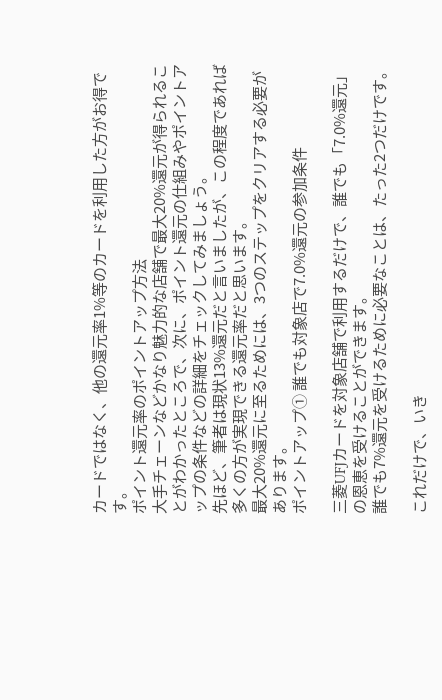カードではなく、他の還元率1%等のカードを利用した方がお得です。
ポイント還元率のポイントアップ方法
大手チェーンなどかなり魅力的な店舗で最大20%還元が得られることがわかったところで、次に、ポイント還元の仕組みやポイントアップの条件などの詳細をチェックしてみましょう。
先ほど、筆者は現状13%還元だと言いましたが、この程度であれば多くの方が実現できる還元率だと思います。
最大20%還元に至るためには、3つのステップをクリアする必要があります。
ポイントアップ① 誰でも対象店で7.0%還元の参加条件

三菱UFJカードを対象店舗で利用するだけで、誰でも「7.0%還元」の恩恵を受けることができます。
誰でも7%還元を受けるために必要なことは、たった2つだけです。

これだけで、いき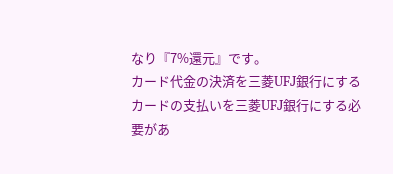なり『7%還元』です。
カード代金の決済を三菱UFJ銀行にする
カードの支払いを三菱UFJ銀行にする必要があ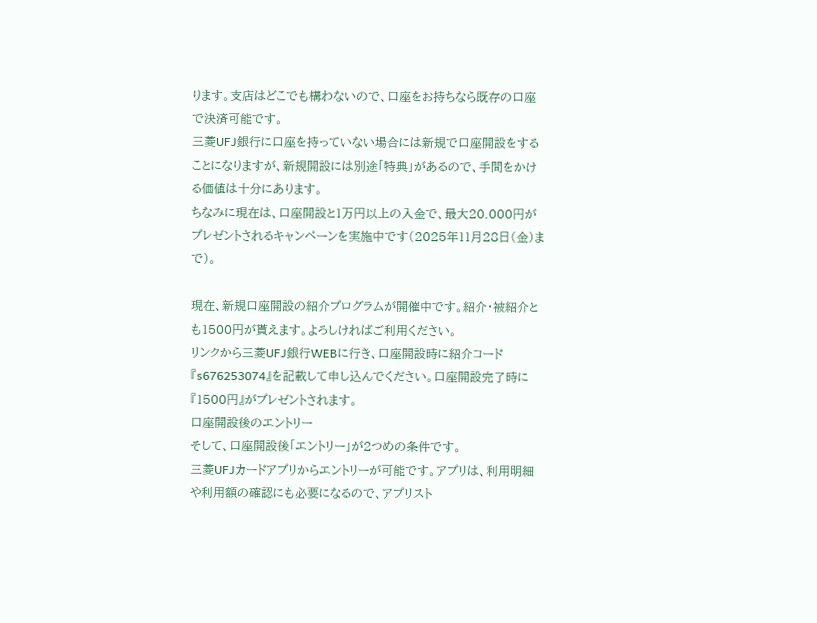ります。支店はどこでも構わないので、口座をお持ちなら既存の口座で決済可能です。
三菱UFJ銀行に口座を持っていない場合には新規で口座開設をすることになりますが、新規開設には別途「特典」があるので、手間をかける価値は十分にあります。
ちなみに現在は、口座開設と1万円以上の入金で、最大20.000円がプレゼントされるキャンペーンを実施中です(2025年11月28日(金)まで)。

現在、新規口座開設の紹介プログラムが開催中です。紹介・被紹介とも1500円が貰えます。よろしければご利用ください。
リンクから三菱UFJ銀行WEBに行き、口座開設時に紹介コード『s676253074』を記載して申し込んでください。口座開設完了時に『1500円』がプレゼントされます。
口座開設後のエントリー
そして、口座開設後「エントリー」が2つめの条件です。
三菱UFJカードアプリからエントリーが可能です。アプリは、利用明細や利用額の確認にも必要になるので、アプリスト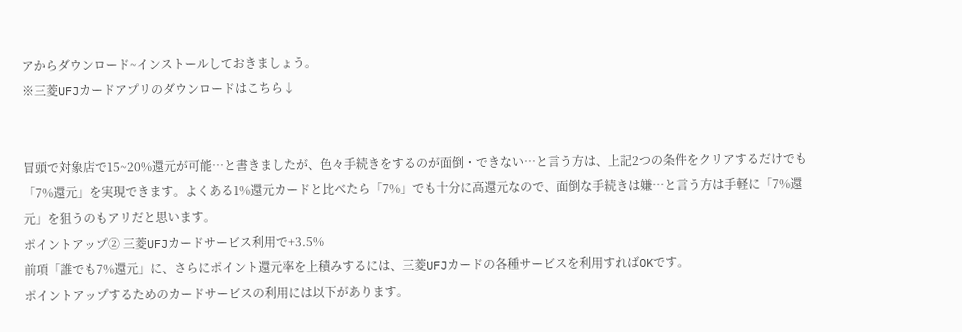アからダウンロード~インストールしておきましょう。
※三菱UFJカードアプリのダウンロードはこちら↓


冒頭で対象店で15~20%還元が可能…と書きましたが、色々手続きをするのが面倒・できない…と言う方は、上記2つの条件をクリアするだけでも「7%還元」を実現できます。よくある1%還元カードと比べたら「7%」でも十分に高還元なので、面倒な手続きは嫌…と言う方は手軽に「7%還元」を狙うのもアリだと思います。
ポイントアップ② 三菱UFJカードサービス利用で+3.5%
前項「誰でも7%還元」に、さらにポイント還元率を上積みするには、三菱UFJカードの各種サービスを利用すればOKです。
ポイントアップするためのカードサービスの利用には以下があります。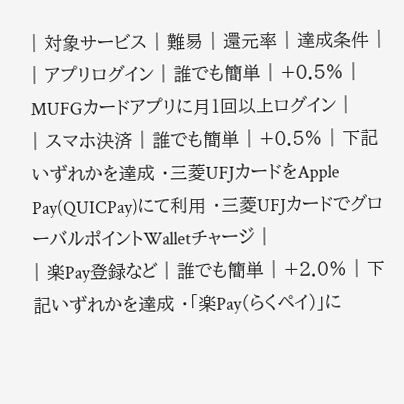| 対象サービス | 難易 | 還元率 | 達成条件 |
| アプリログイン | 誰でも簡単 | +0.5% | MUFGカードアプリに月1回以上ログイン |
| スマホ決済 | 誰でも簡単 | +0.5% | 下記いずれかを達成 ・三菱UFJカードをApple Pay(QUICPay)にて利用 ・三菱UFJカードでグローバルポイントWalletチャージ |
| 楽Pay登録など | 誰でも簡単 | +2.0% | 下記いずれかを達成 ・「楽Pay(らくペイ)」に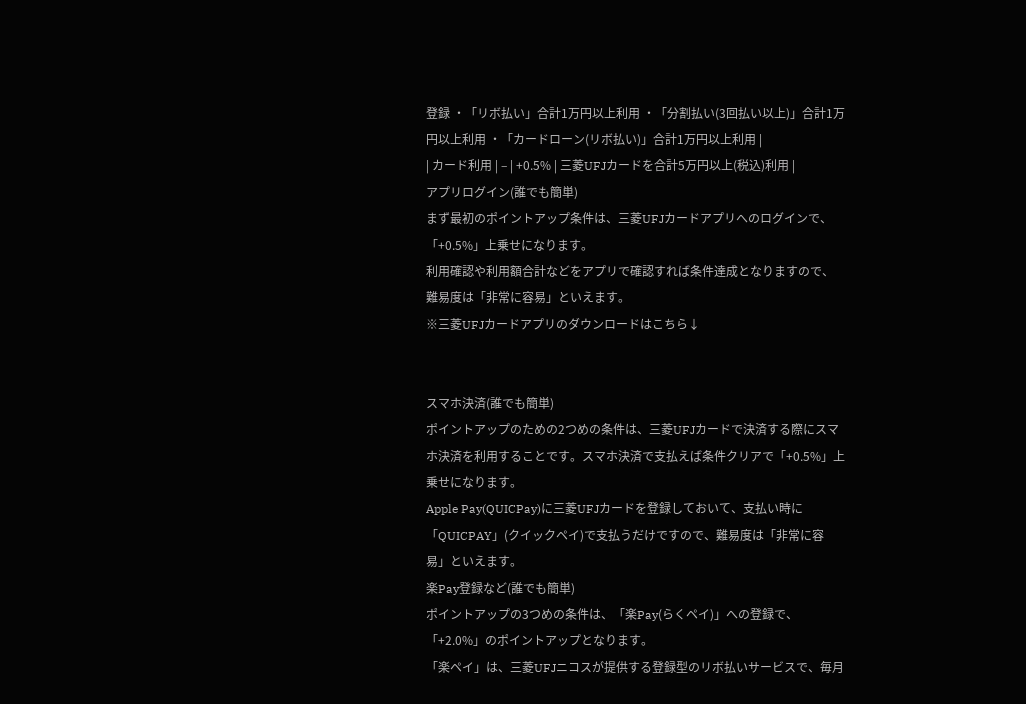登録 ・「リボ払い」合計1万円以上利用 ・「分割払い(3回払い以上)」合計1万円以上利用 ・「カードローン(リボ払い)」合計1万円以上利用 |
| カード利用 | – | +0.5% | 三菱UFJカードを合計5万円以上(税込)利用 |
アプリログイン(誰でも簡単)
まず最初のポイントアップ条件は、三菱UFJカードアプリへのログインで、「+0.5%」上乗せになります。
利用確認や利用額合計などをアプリで確認すれば条件達成となりますので、難易度は「非常に容易」といえます。
※三菱UFJカードアプリのダウンロードはこちら↓


スマホ決済(誰でも簡単)
ポイントアップのための2つめの条件は、三菱UFJカードで決済する際にスマホ決済を利用することです。スマホ決済で支払えば条件クリアで「+0.5%」上乗せになります。
Apple Pay(QUICPay)に三菱UFJカードを登録しておいて、支払い時に「QUICPAY」(クイックペイ)で支払うだけですので、難易度は「非常に容易」といえます。
楽Pay登録など(誰でも簡単)
ポイントアップの3つめの条件は、「楽Pay(らくペイ)」への登録で、「+2.0%」のポイントアップとなります。
「楽ペイ」は、三菱UFJニコスが提供する登録型のリボ払いサービスで、毎月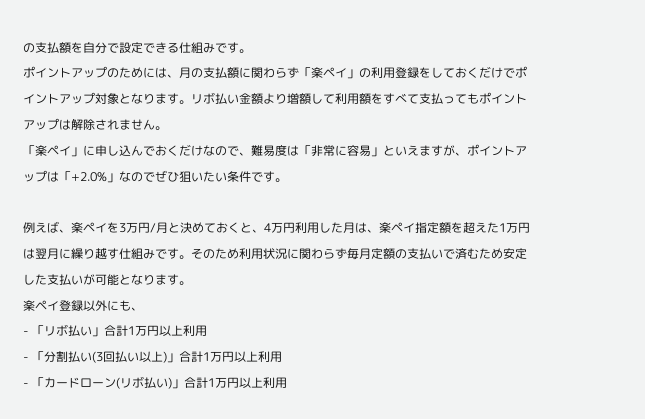の支払額を自分で設定できる仕組みです。
ポイントアップのためには、月の支払額に関わらず「楽ペイ」の利用登録をしておくだけでポイントアップ対象となります。リボ払い金額より増額して利用額をすべて支払ってもポイントアップは解除されません。
「楽ペイ」に申し込んでおくだけなので、難易度は「非常に容易」といえますが、ポイントアップは「+2.0%」なのでぜひ狙いたい条件です。

例えば、楽ペイを3万円/月と決めておくと、4万円利用した月は、楽ペイ指定額を超えた1万円は翌月に繰り越す仕組みです。そのため利用状況に関わらず毎月定額の支払いで済むため安定した支払いが可能となります。
楽ペイ登録以外にも、
- 「リボ払い」合計1万円以上利用
- 「分割払い(3回払い以上)」合計1万円以上利用
- 「カードローン(リボ払い)」合計1万円以上利用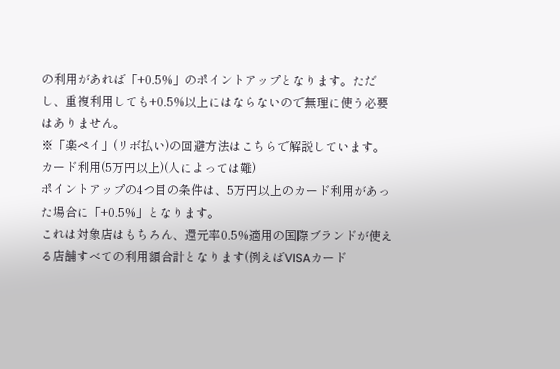の利用があれば「+0.5%」のポイントアップとなります。ただし、重複利用しても+0.5%以上にはならないので無理に使う必要はありません。
※「楽ペイ」(リボ払い)の回避方法はこちらで解説しています。
カード利用(5万円以上)(人によっては難)
ポイントアップの4つ目の条件は、5万円以上のカード利用があった場合に「+0.5%」となります。
これは対象店はもちろん、還元率0.5%適用の国際ブランドが使える店舗すべての利用額合計となります(例えばVISAカード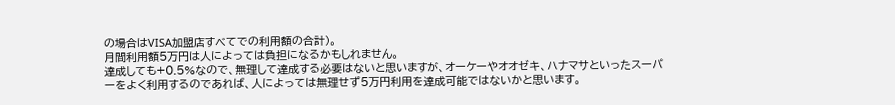の場合はVISA加盟店すべてでの利用額の合計)。
月間利用額5万円は人によっては負担になるかもしれません。
達成しても+0.5%なので、無理して達成する必要はないと思いますが、オーケーやオオゼキ、ハナマサといったスーパーをよく利用するのであれば、人によっては無理せず5万円利用を達成可能ではないかと思います。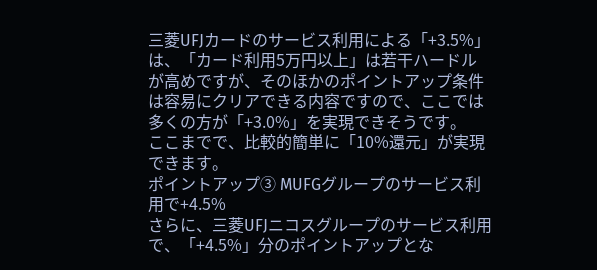三菱UFJカードのサービス利用による「+3.5%」は、「カード利用5万円以上」は若干ハードルが高めですが、そのほかのポイントアップ条件は容易にクリアできる内容ですので、ここでは多くの方が「+3.0%」を実現できそうです。
ここまでで、比較的簡単に「10%還元」が実現できます。
ポイントアップ③ MUFGグループのサービス利用で+4.5%
さらに、三菱UFJニコスグループのサービス利用で、「+4.5%」分のポイントアップとな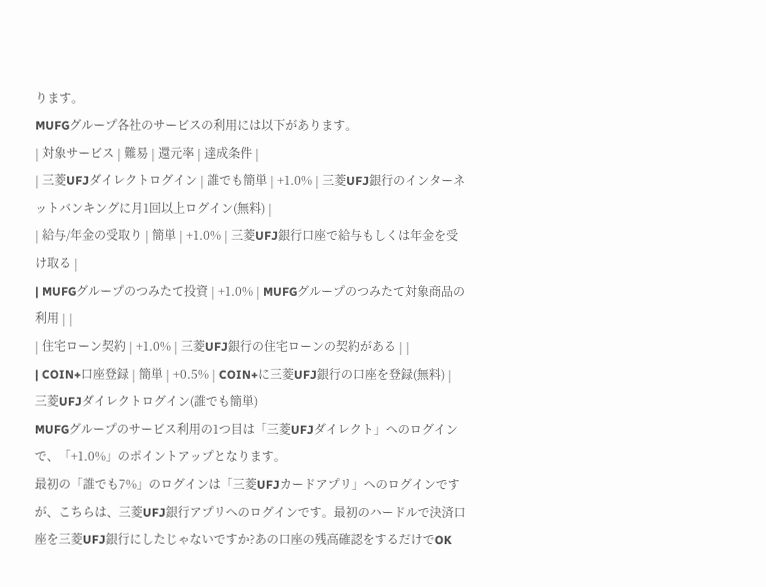ります。
MUFGグループ各社のサービスの利用には以下があります。
| 対象サービス | 難易 | 還元率 | 達成条件 |
| 三菱UFJダイレクトログイン | 誰でも簡単 | +1.0% | 三菱UFJ銀行のインターネットバンキングに月1回以上ログイン(無料) |
| 給与/年金の受取り | 簡単 | +1.0% | 三菱UFJ銀行口座で給与もしくは年金を受け取る |
| MUFGグループのつみたて投資 | +1.0% | MUFGグループのつみたて対象商品の利用 | |
| 住宅ローン契約 | +1.0% | 三菱UFJ銀行の住宅ローンの契約がある | |
| COIN+口座登録 | 簡単 | +0.5% | COIN+に三菱UFJ銀行の口座を登録(無料) |
三菱UFJダイレクトログイン(誰でも簡単)
MUFGグループのサービス利用の1つ目は「三菱UFJダイレクト」へのログインで、「+1.0%」のポイントアップとなります。
最初の「誰でも7%」のログインは「三菱UFJカードアプリ」へのログインですが、こちらは、三菱UFJ銀行アプリへのログインです。最初のハードルで決済口座を三菱UFJ銀行にしたじゃないですか?あの口座の残高確認をするだけでOK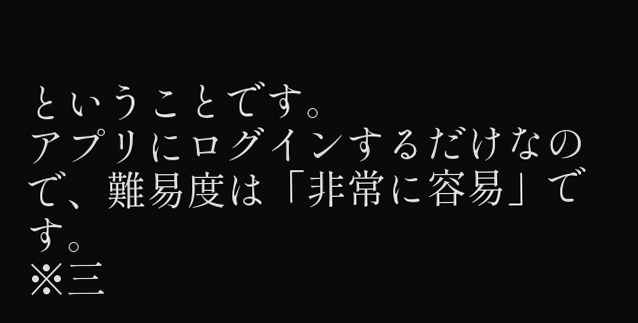ということです。
アプリにログインするだけなので、難易度は「非常に容易」です。
※三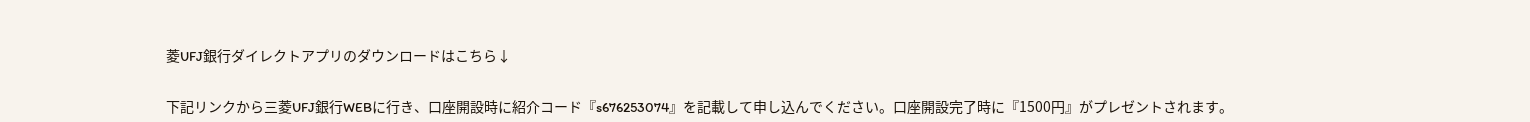菱UFJ銀行ダイレクトアプリのダウンロードはこちら↓


下記リンクから三菱UFJ銀行WEBに行き、口座開設時に紹介コード『s676253074』を記載して申し込んでください。口座開設完了時に『1500円』がプレゼントされます。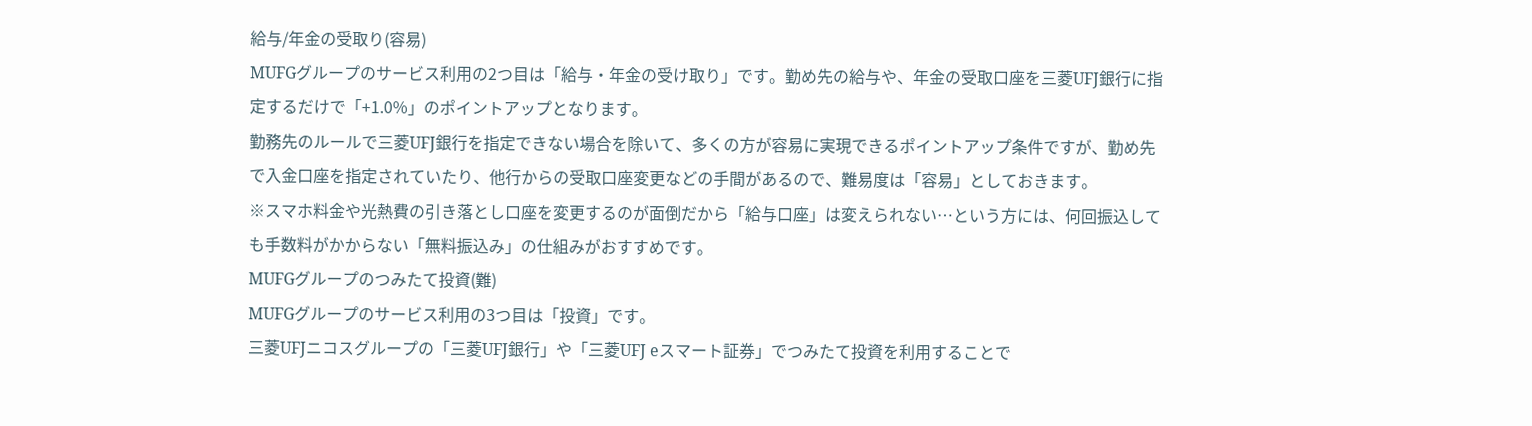給与/年金の受取り(容易)
MUFGグループのサービス利用の2つ目は「給与・年金の受け取り」です。勤め先の給与や、年金の受取口座を三菱UFJ銀行に指定するだけで「+1.0%」のポイントアップとなります。
勤務先のルールで三菱UFJ銀行を指定できない場合を除いて、多くの方が容易に実現できるポイントアップ条件ですが、勤め先で入金口座を指定されていたり、他行からの受取口座変更などの手間があるので、難易度は「容易」としておきます。
※スマホ料金や光熱費の引き落とし口座を変更するのが面倒だから「給与口座」は変えられない…という方には、何回振込しても手数料がかからない「無料振込み」の仕組みがおすすめです。
MUFGグループのつみたて投資(難)
MUFGグループのサービス利用の3つ目は「投資」です。
三菱UFJニコスグループの「三菱UFJ銀行」や「三菱UFJ eスマート証券」でつみたて投資を利用することで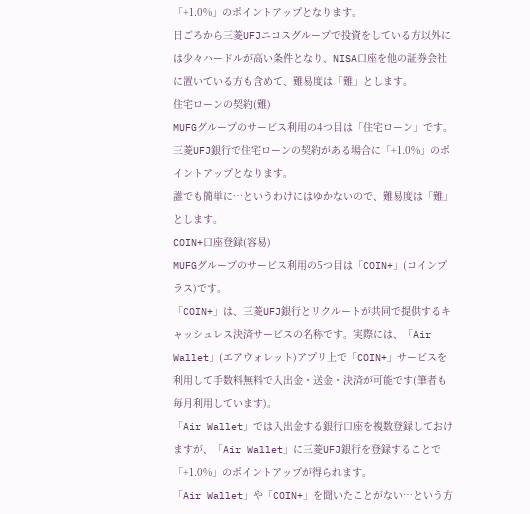「+1.0%」のポイントアップとなります。
日ごろから三菱UFJニコスグループで投資をしている方以外には少々ハードルが高い条件となり、NISA口座を他の証券会社に置いている方も含めて、難易度は「難」とします。
住宅ローンの契約(難)
MUFGグループのサービス利用の4つ目は「住宅ローン」です。
三菱UFJ銀行で住宅ローンの契約がある場合に「+1.0%」のポイントアップとなります。
誰でも簡単に…というわけにはゆかないので、難易度は「難」とします。
COIN+口座登録(容易)
MUFGグループのサービス利用の5つ目は「COIN+」(コインプラス)です。
「COIN+」は、三菱UFJ銀行とリクルートが共同で提供するキャッシュレス決済サービスの名称です。実際には、「Air Wallet」(エアウォレット)アプリ上で「COIN+」サービスを利用して手数料無料で入出金・送金・決済が可能です(筆者も毎月利用しています)。
「Air Wallet」では入出金する銀行口座を複数登録しておけますが、「Air Wallet」に三菱UFJ銀行を登録することで「+1.0%」のポイントアップが得られます。
「Air Wallet」や「COIN+」を聞いたことがない…という方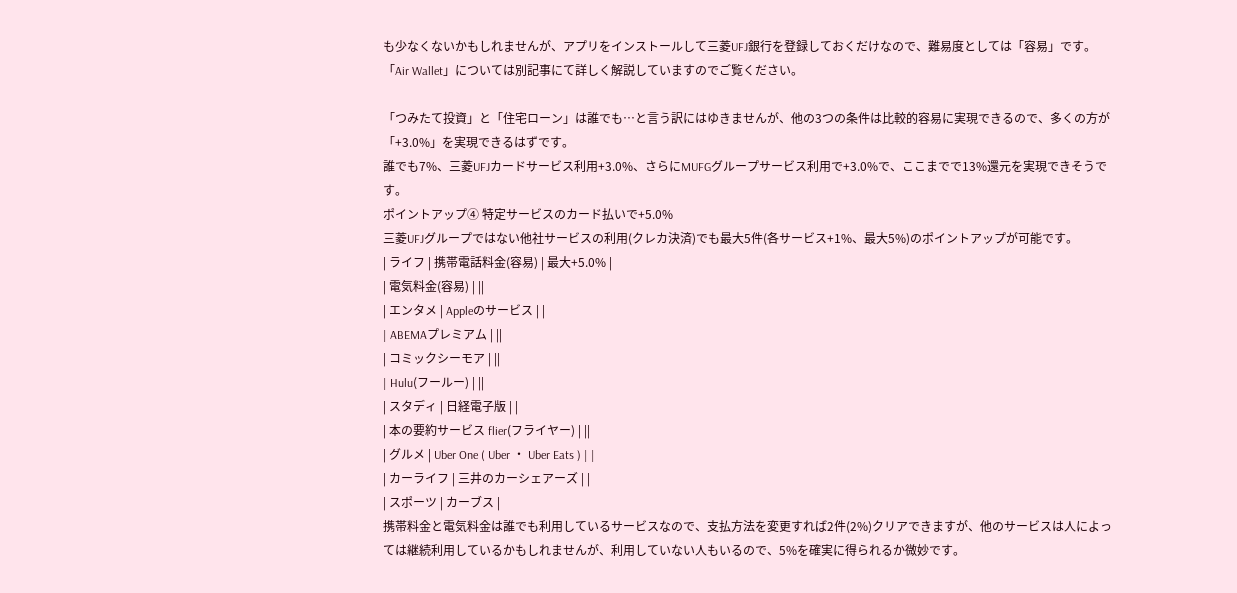も少なくないかもしれませんが、アプリをインストールして三菱UFJ銀行を登録しておくだけなので、難易度としては「容易」です。
「Air Wallet」については別記事にて詳しく解説していますのでご覧ください。

「つみたて投資」と「住宅ローン」は誰でも…と言う訳にはゆきませんが、他の3つの条件は比較的容易に実現できるので、多くの方が「+3.0%」を実現できるはずです。
誰でも7%、三菱UFJカードサービス利用+3.0%、さらにMUFGグループサービス利用で+3.0%で、ここまでで13%還元を実現できそうです。
ポイントアップ④ 特定サービスのカード払いで+5.0%
三菱UFJグループではない他社サービスの利用(クレカ決済)でも最大5件(各サービス+1%、最大5%)のポイントアップが可能です。
| ライフ | 携帯電話料金(容易) | 最大+5.0% |
| 電気料金(容易) | ||
| エンタメ | Appleのサービス | |
| ABEMAプレミアム | ||
| コミックシーモア | ||
| Hulu(フールー) | ||
| スタディ | 日経電子版 | |
| 本の要約サービス flier(フライヤー) | ||
| グルメ | Uber One ( Uber ・ Uber Eats ) | |
| カーライフ | 三井のカーシェアーズ | |
| スポーツ | カーブス |
携帯料金と電気料金は誰でも利用しているサービスなので、支払方法を変更すれば2件(2%)クリアできますが、他のサービスは人によっては継続利用しているかもしれませんが、利用していない人もいるので、5%を確実に得られるか微妙です。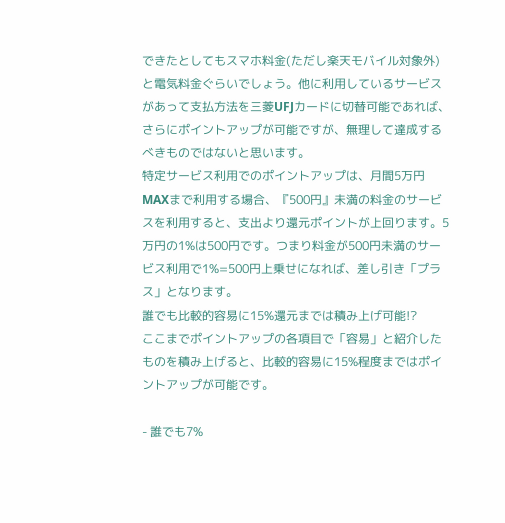できたとしてもスマホ料金(ただし楽天モバイル対象外)と電気料金ぐらいでしょう。他に利用しているサービスがあって支払方法を三菱UFJカードに切替可能であれば、さらにポイントアップが可能ですが、無理して達成するべきものではないと思います。
特定サービス利用でのポイントアップは、月間5万円MAXまで利用する場合、『500円』未満の料金のサービスを利用すると、支出より還元ポイントが上回ります。5万円の1%は500円です。つまり料金が500円未満のサービス利用で1%=500円上乗せになれば、差し引き「プラス」となります。
誰でも比較的容易に15%還元までは積み上げ可能!?
ここまでポイントアップの各項目で「容易」と紹介したものを積み上げると、比較的容易に15%程度まではポイントアップが可能です。

- 誰でも7%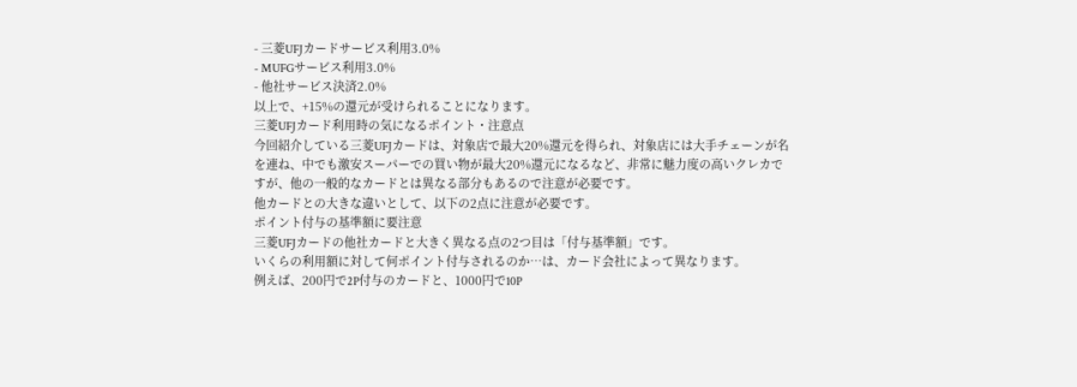- 三菱UFJカードサービス利用3.0%
- MUFGサービス利用3.0%
- 他社サービス決済2.0%
以上で、+15%の還元が受けられることになります。
三菱UFJカード利用時の気になるポイント・注意点
今回紹介している三菱UFJカードは、対象店で最大20%還元を得られ、対象店には大手チェーンが名を連ね、中でも激安スーパーでの買い物が最大20%還元になるなど、非常に魅力度の高いクレカですが、他の一般的なカードとは異なる部分もあるので注意が必要です。
他カードとの大きな違いとして、以下の2点に注意が必要です。
ポイント付与の基準額に要注意
三菱UFJカードの他社カードと大きく異なる点の2つ目は「付与基準額」です。
いくらの利用額に対して何ポイント付与されるのか…は、カード会社によって異なります。
例えば、200円で2P付与のカードと、1000円で10P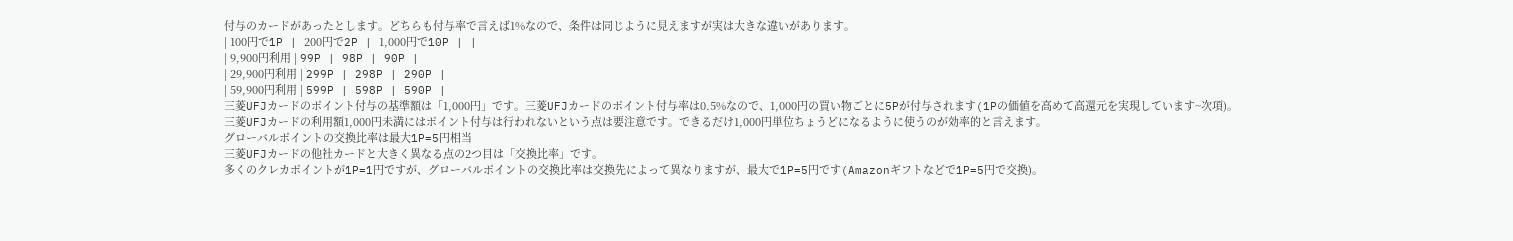付与のカードがあったとします。どちらも付与率で言えば1%なので、条件は同じように見えますが実は大きな違いがあります。
| 100円で1P | 200円で2P | 1,000円で10P | |
| 9,900円利用 | 99P | 98P | 90P |
| 29,900円利用 | 299P | 298P | 290P |
| 59,900円利用 | 599P | 598P | 590P |
三菱UFJカードのポイント付与の基準額は「1,000円」です。三菱UFJカードのポイント付与率は0.5%なので、1,000円の買い物ごとに5Pが付与されます(1Pの価値を高めて高還元を実現しています~次項)。
三菱UFJカードの利用額1,000円未満にはポイント付与は行われないという点は要注意です。できるだけ1,000円単位ちょうどになるように使うのが効率的と言えます。
グローバルポイントの交換比率は最大1P=5円相当
三菱UFJカードの他社カードと大きく異なる点の2つ目は「交換比率」です。
多くのクレカポイントが1P=1円ですが、グローバルポイントの交換比率は交換先によって異なりますが、最大で1P=5円です(Amazonギフトなどで1P=5円で交換)。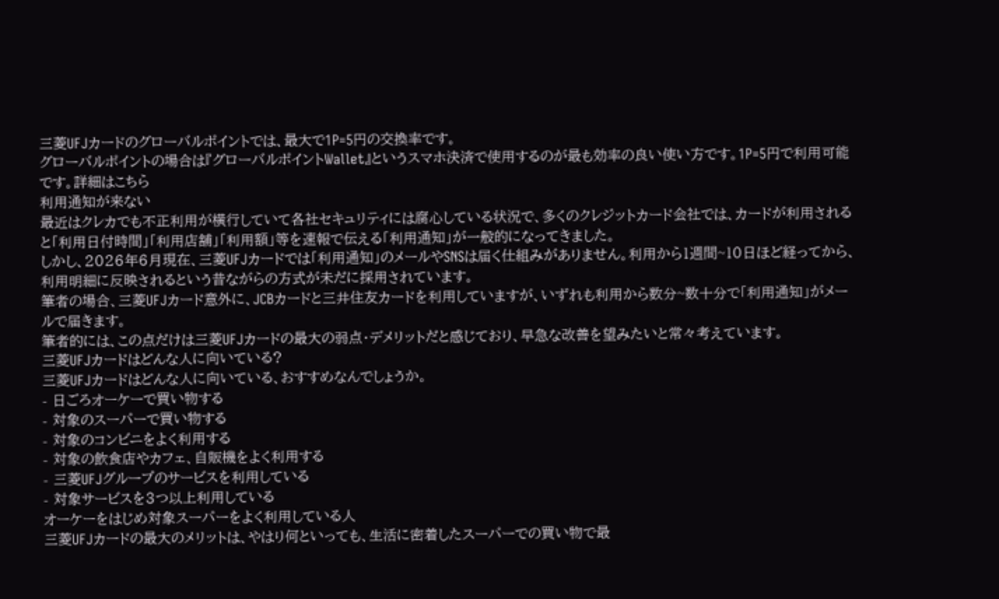三菱UFJカードのグローバルポイントでは、最大で1P=5円の交換率です。
グローバルポイントの場合は『グローバルポイントWallet』というスマホ決済で使用するのが最も効率の良い使い方です。1P=5円で利用可能です。詳細はこちら
利用通知が来ない
最近はクレカでも不正利用が横行していて各社セキュリティには腐心している状況で、多くのクレジットカード会社では、カードが利用されると「利用日付時間」「利用店舗」「利用額」等を速報で伝える「利用通知」が一般的になってきました。
しかし、2026年6月現在、三菱UFJカードでは「利用通知」のメールやSNSは届く仕組みがありません。利用から1週間~10日ほど経ってから、利用明細に反映されるという昔ながらの方式が未だに採用されています。
筆者の場合、三菱UFJカード意外に、JCBカードと三井住友カードを利用していますが、いずれも利用から数分~数十分で「利用通知」がメールで届きます。
筆者的には、この点だけは三菱UFJカードの最大の弱点・デメリットだと感じており、早急な改善を望みたいと常々考えています。
三菱UFJカードはどんな人に向いている?
三菱UFJカードはどんな人に向いている、おすすめなんでしょうか。
- 日ごろオーケーで買い物する
- 対象のスーパーで買い物する
- 対象のコンビニをよく利用する
- 対象の飲食店やカフェ、自販機をよく利用する
- 三菱UFJグループのサービスを利用している
- 対象サービスを3つ以上利用している
オーケーをはじめ対象スーパーをよく利用している人
三菱UFJカードの最大のメリットは、やはり何といっても、生活に密着したスーパーでの買い物で最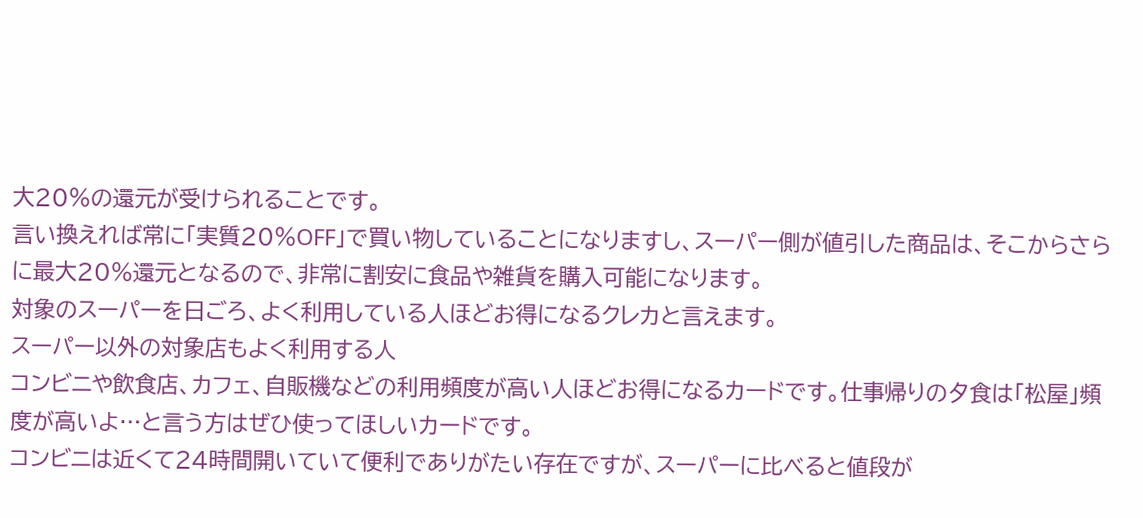大20%の還元が受けられることです。
言い換えれば常に「実質20%OFF」で買い物していることになりますし、スーパー側が値引した商品は、そこからさらに最大20%還元となるので、非常に割安に食品や雑貨を購入可能になります。
対象のスーパーを日ごろ、よく利用している人ほどお得になるクレカと言えます。
スーパー以外の対象店もよく利用する人
コンビニや飲食店、カフェ、自販機などの利用頻度が高い人ほどお得になるカードです。仕事帰りの夕食は「松屋」頻度が高いよ…と言う方はぜひ使ってほしいカードです。
コンビニは近くて24時間開いていて便利でありがたい存在ですが、スーパーに比べると値段が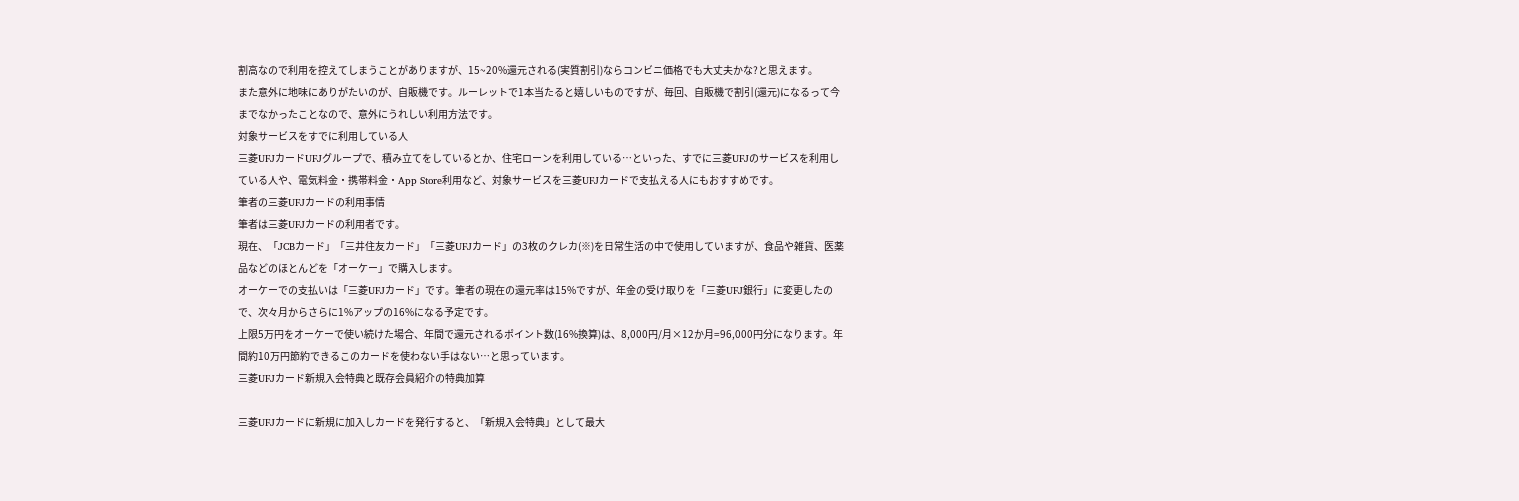割高なので利用を控えてしまうことがありますが、15~20%還元される(実質割引)ならコンビニ価格でも大丈夫かな?と思えます。
また意外に地味にありがたいのが、自販機です。ルーレットで1本当たると嬉しいものですが、毎回、自販機で割引(還元)になるって今までなかったことなので、意外にうれしい利用方法です。
対象サービスをすでに利用している人
三菱UFJカードUFJグループで、積み立てをしているとか、住宅ローンを利用している…といった、すでに三菱UFJのサービスを利用している人や、電気料金・携帯料金・App Store利用など、対象サービスを三菱UFJカードで支払える人にもおすすめです。
筆者の三菱UFJカードの利用事情
筆者は三菱UFJカードの利用者です。
現在、「JCBカード」「三井住友カード」「三菱UFJカード」の3枚のクレカ(※)を日常生活の中で使用していますが、食品や雑貨、医薬品などのほとんどを「オーケー」で購入します。
オーケーでの支払いは「三菱UFJカード」です。筆者の現在の還元率は15%ですが、年金の受け取りを「三菱UFJ銀行」に変更したので、次々月からさらに1%アップの16%になる予定です。
上限5万円をオーケーで使い続けた場合、年間で還元されるポイント数(16%換算)は、8,000円/月×12か月=96,000円分になります。年間約10万円節約できるこのカードを使わない手はない…と思っています。
三菱UFJカード新規入会特典と既存会員紹介の特典加算

三菱UFJカードに新規に加入しカードを発行すると、「新規入会特典」として最大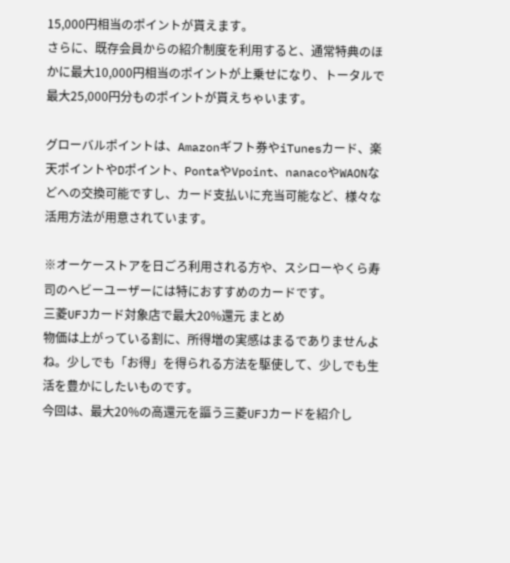15,000円相当のポイントが貰えます。
さらに、既存会員からの紹介制度を利用すると、通常特典のほかに最大10,000円相当のポイントが上乗せになり、トータルで最大25,000円分ものポイントが貰えちゃいます。

グローバルポイントは、Amazonギフト券やiTunesカード、楽天ポイントやDポイント、PontaやVpoint、nanacoやWAONなどへの交換可能ですし、カード支払いに充当可能など、様々な活用方法が用意されています。

※オーケーストアを日ごろ利用される方や、スシローやくら寿司のヘビーユーザーには特におすすめのカードです。
三菱UFJカード対象店で最大20%還元 まとめ
物価は上がっている割に、所得増の実感はまるでありませんよね。少しでも「お得」を得られる方法を駆使して、少しでも生活を豊かにしたいものです。
今回は、最大20%の高還元を謳う三菱UFJカードを紹介し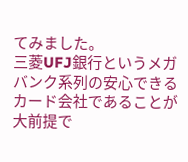てみました。
三菱UFJ銀行というメガバンク系列の安心できるカード会社であることが大前提で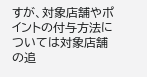すが、対象店舗やポイントの付与方法については対象店舗の追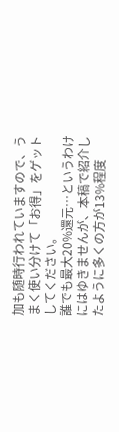加も随時行われていますので、うまく使い分けて「お得」をゲットしてください。
誰でも最大20%還元…というわけにはゆきませんが、本稿で紹介したように多くの方が13%程度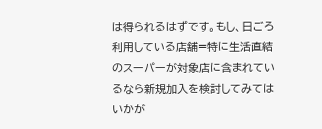は得られるはずです。もし、日ごろ利用している店舗=特に生活直結のスーパーが対象店に含まれているなら新規加入を検討してみてはいかが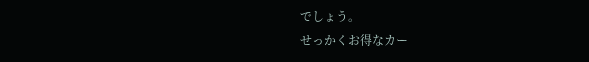でしょう。
せっかくお得なカー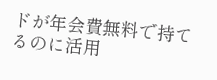ドが年会費無料で持てるのに活用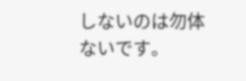しないのは勿体ないです。